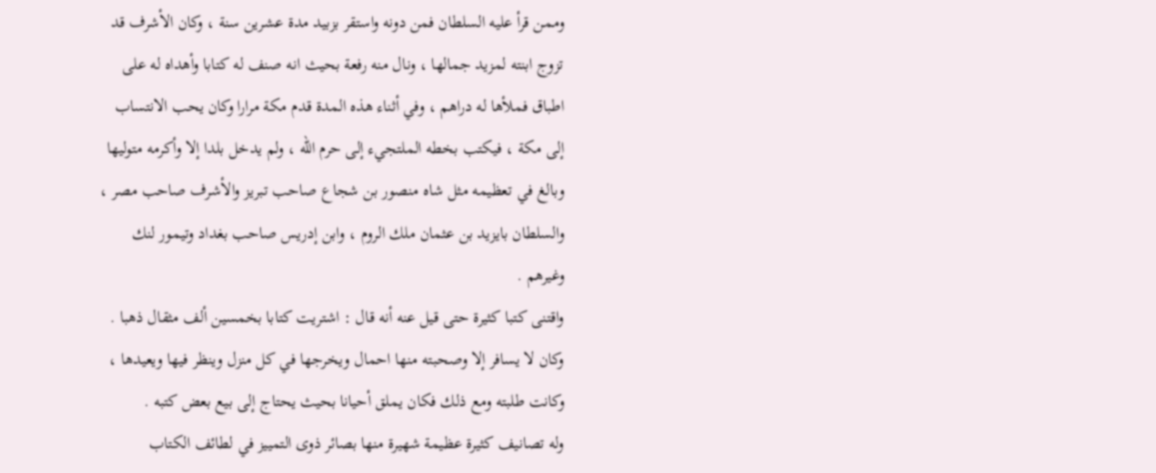وممن قرأ عليه السلطان فمن دونه واستقر بزبيد مدة عشرين سنة ، وكان الأشرف قد تزوج ابنته لمزيد جمالها ، ونال منه رفعة بحيث انه صنف له كتابا وأهداه له على اطباق فملأها له دراهم ، وفي أثناء هذه المدة قدم مكة مرارا وكان يحب الانتساب إلى مكة ، فيكتب بخطه الملتجيء إلى حرم اللّه ، ولم يدخل بلدا إلا وأكرمه متوليها وبالغ في تعظيمه مثل شاه منصور بن شجاع صاحب تبريز والأشرف صاحب مصر ، والسلطان بايزيد بن عثمان ملك الروم ، وابن إدريس صاحب بغداد وتيمور لنك وغيرهم .
واقتنى كتبا كثيرة حتى قيل عنه أنه قال : اشتريت كتابا بخمسين ألف مثقال ذهبا . وكان لا يسافر إلا وصحبته منها احمال ويخرجها في كل منزل وينظر فيها ويعيدها ، وكانت طلبته ومع ذلك فكان يملق أحيانا بحيث يحتاج إلى بيع بعض كتبه .
وله تصانيف كثيرة عظيمة شهيرة منها بصائر ذوى التمييز في لطائف الكتاب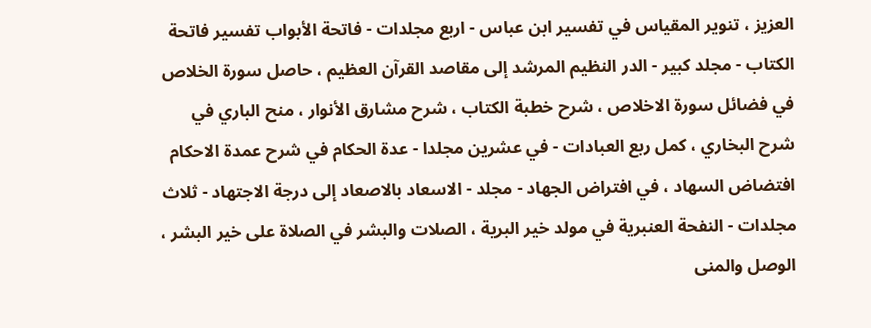العزيز ، تنوير المقياس في تفسير ابن عباس - اربع مجلدات - فاتحة الأبواب تفسير فاتحة الكتاب - مجلد كبير - الدر النظيم المرشد إلى مقاصد القرآن العظيم ، حاصل سورة الخلاص في فضائل سورة الاخلاص ، شرح خطبة الكتاب ، شرح مشارق الأنوار ، منح الباري في شرح البخاري ، كمل ربع العبادات - في عشرين مجلدا - عدة الحكام في شرح عمدة الاحكام افتضاض السهاد ، في افتراض الجهاد - مجلد - الاسعاد بالاصعاد إلى درجة الاجتهاد - ثلاث مجلدات - النفحة العنبرية في مولد خير البرية ، الصلات والبشر في الصلاة على خير البشر ، الوصل والمنى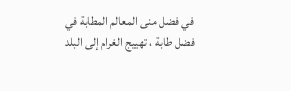في فضل منى المعالم المطابة في فضل طابة ، تهييج الغرام إلى البلد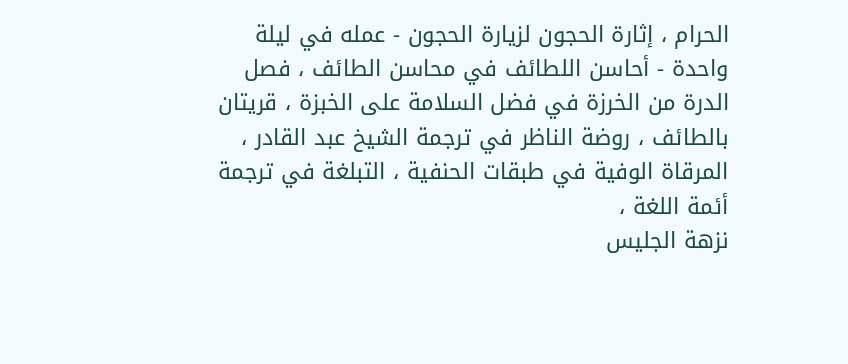الحرام ، إثارة الحجون لزيارة الحجون - عمله في ليلة واحدة - أحاسن اللطائف في محاسن الطائف ، فصل الدرة من الخرزة في فضل السلامة على الخبزة ، قريتان بالطائف ، روضة الناظر في ترجمة الشيخ عبد القادر ، المرقاة الوفية في طبقات الحنفية ، التبلغة في ترجمة أئمة اللغة ،
نزهة الجليس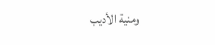ومنية الأديب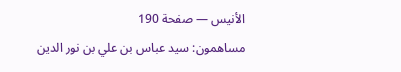الأنيس — صفحة 190
مساهمون: سيد عباس بن علي بن نور الدين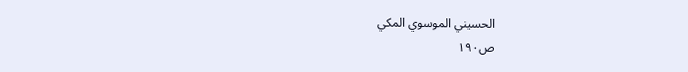الحسيني الموسوي المكي
ص١٩٠